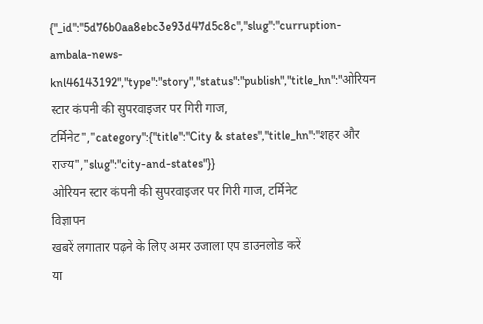{"_id":"5d76b0aa8ebc3e93d47d5c8c","slug":"curruption-ambala-news-knl46143192","type":"story","status":"publish","title_hn":"ओरियन स्टार कंपनी की सुपरवाइजर पर गिरी गाज, टर्मिनेट","category":{"title":"City & states","title_hn":"शहर और राज्य","slug":"city-and-states"}}
ओरियन स्टार कंपनी की सुपरवाइजर पर गिरी गाज, टर्मिनेट
विज्ञापन
खबरें लगातार पढ़ने के लिए अमर उजाला एप डाउनलोड करें
या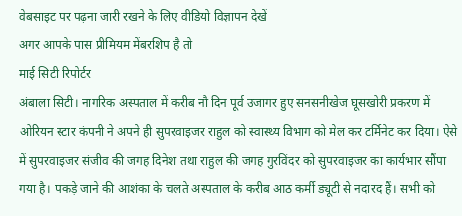वेबसाइट पर पढ़ना जारी रखने के लिए वीडियो विज्ञापन देखें
अगर आपके पास प्रीमियम मेंबरशिप है तो
माई सिटी रिपोर्टर
अंबाला सिटी। नागरिक अस्पताल में करीब नौ दिन पूर्व उजागर हुए सनसनीखेज घूसखोरी प्रकरण में ओरियन स्टार कंपनी ने अपने ही सुपरवाइजर राहुल को स्वास्थ्य विभाग को मेल कर टर्मिनेट कर दिया। ऐसे में सुपरवाइजर संजीव की जगह दिनेश तथा राहुल की जगह गुरविंदर को सुपरवाइजर का कार्यभार सौंपा गया है। पकड़े जाने की आशंका के चलते अस्पताल के करीब आठ कर्मी ड्यूटी से नदारद हैं। सभी को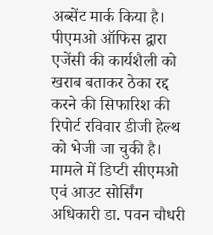अब्सेंट मार्क किया है। पीएमओ ऑफिस द्वारा एजेंसी की कार्यशैली को खराब बताकर ठेका रद्द करने की सिफारिश की रिपोर्ट रविवार डीजी हेल्थ को भेजी जा चुकी है। मामले में डिप्टी सीएमओ एवं आउट सोर्सिंग अधिकारी डा. पवन चौधरी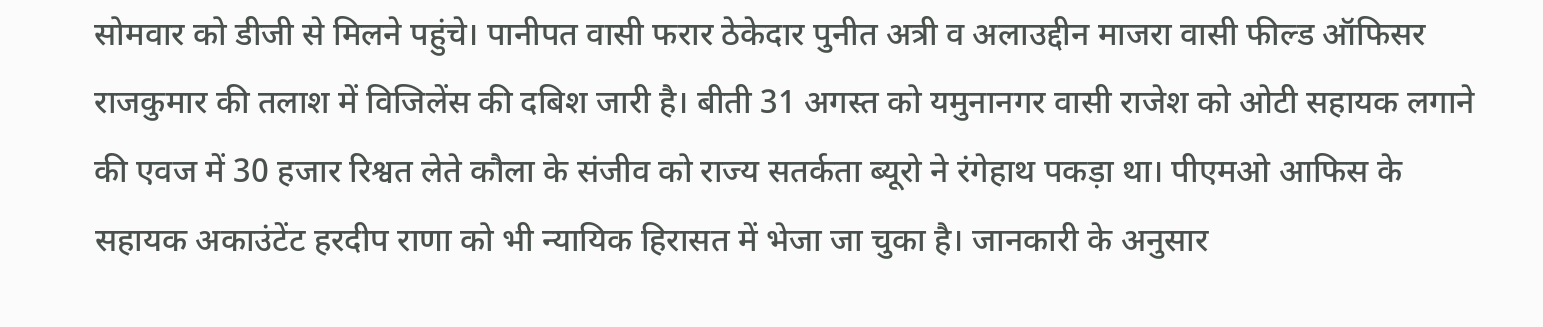सोमवार को डीजी से मिलने पहुंचे। पानीपत वासी फरार ठेकेदार पुनीत अत्री व अलाउद्दीन माजरा वासी फील्ड ऑफिसर राजकुमार की तलाश में विजिलेंस की दबिश जारी है। बीती 31 अगस्त को यमुनानगर वासी राजेश को ओटी सहायक लगाने की एवज में 30 हजार रिश्वत लेते कौला के संजीव को राज्य सतर्कता ब्यूरो ने रंगेहाथ पकड़ा था। पीएमओ आफिस के सहायक अकाउंटेंट हरदीप राणा को भी न्यायिक हिरासत में भेजा जा चुका है। जानकारी के अनुसार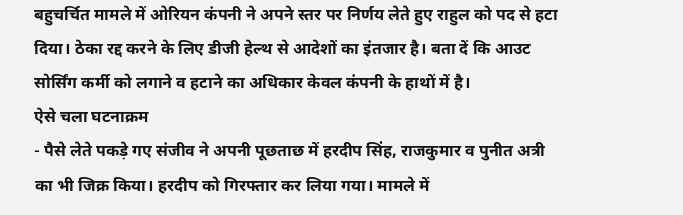बहुचर्चित मामले में ओरियन कंपनी ने अपने स्तर पर निर्णय लेते हुए राहुल को पद से हटा दिया। ठेका रद्द करने के लिए डीजी हेल्थ से आदेशों का इंतजार है। बता दें कि आउट सोर्सिंग कर्मी को लगाने व हटाने का अधिकार केवल कंपनी के हाथों में है।
ऐसे चला घटनाक्रम
- पैसे लेते पकड़े गए संजीव ने अपनी पूछताछ में हरदीप सिंह, राजकुमार व पुनीत अत्री का भी जिक्र किया। हरदीप को गिरफ्तार कर लिया गया। मामले में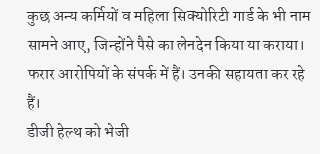कुछ अन्य कर्मियों व महिला सिक्योरिटी गार्ड के भी नाम सामने आए, जिन्होंने पैसे का लेनदेन किया या कराया। फरार आरोपियों के संपर्क में हैं। उनकी सहायता कर रहे हैं।
डीजी हेल्थ को भेजी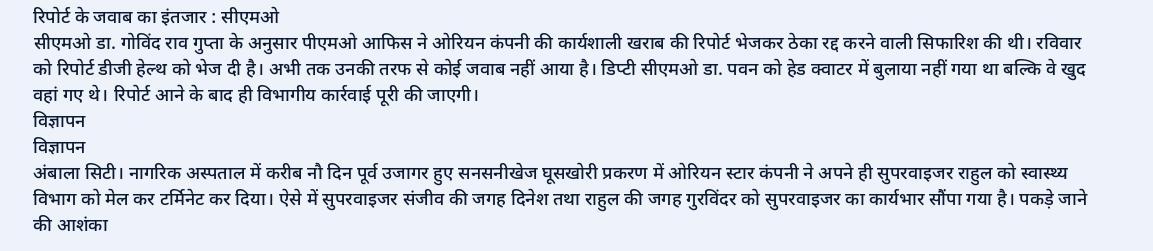रिपोर्ट के जवाब का इंतजार : सीएमओ
सीएमओ डा. गोविंद राव गुप्ता के अनुसार पीएमओ आफिस ने ओरियन कंपनी की कार्यशाली खराब की रिपोर्ट भेजकर ठेका रद्द करने वाली सिफारिश की थी। रविवार को रिपोर्ट डीजी हेल्थ को भेज दी है। अभी तक उनकी तरफ से कोई जवाब नहीं आया है। डिप्टी सीएमओ डा. पवन को हेड क्वाटर में बुलाया नहीं गया था बल्कि वे खुद वहां गए थे। रिपोर्ट आने के बाद ही विभागीय कार्रवाई पूरी की जाएगी।
विज्ञापन
विज्ञापन
अंबाला सिटी। नागरिक अस्पताल में करीब नौ दिन पूर्व उजागर हुए सनसनीखेज घूसखोरी प्रकरण में ओरियन स्टार कंपनी ने अपने ही सुपरवाइजर राहुल को स्वास्थ्य विभाग को मेल कर टर्मिनेट कर दिया। ऐसे में सुपरवाइजर संजीव की जगह दिनेश तथा राहुल की जगह गुरविंदर को सुपरवाइजर का कार्यभार सौंपा गया है। पकड़े जाने की आशंका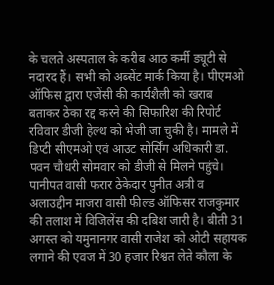के चलते अस्पताल के करीब आठ कर्मी ड्यूटी से नदारद हैं। सभी को अब्सेंट मार्क किया है। पीएमओ ऑफिस द्वारा एजेंसी की कार्यशैली को खराब बताकर ठेका रद्द करने की सिफारिश की रिपोर्ट रविवार डीजी हेल्थ को भेजी जा चुकी है। मामले में डिप्टी सीएमओ एवं आउट सोर्सिंग अधिकारी डा. पवन चौधरी सोमवार को डीजी से मिलने पहुंचे। पानीपत वासी फरार ठेकेदार पुनीत अत्री व अलाउद्दीन माजरा वासी फील्ड ऑफिसर राजकुमार की तलाश में विजिलेंस की दबिश जारी है। बीती 31 अगस्त को यमुनानगर वासी राजेश को ओटी सहायक लगाने की एवज में 30 हजार रिश्वत लेते कौला के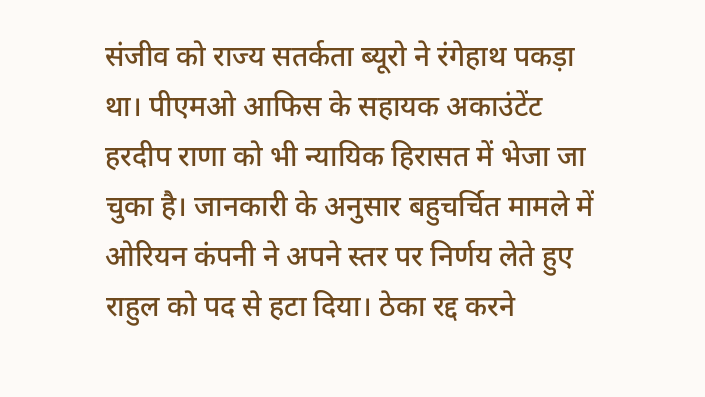संजीव को राज्य सतर्कता ब्यूरो ने रंगेहाथ पकड़ा था। पीएमओ आफिस के सहायक अकाउंटेंट हरदीप राणा को भी न्यायिक हिरासत में भेजा जा चुका है। जानकारी के अनुसार बहुचर्चित मामले में ओरियन कंपनी ने अपने स्तर पर निर्णय लेते हुए राहुल को पद से हटा दिया। ठेका रद्द करने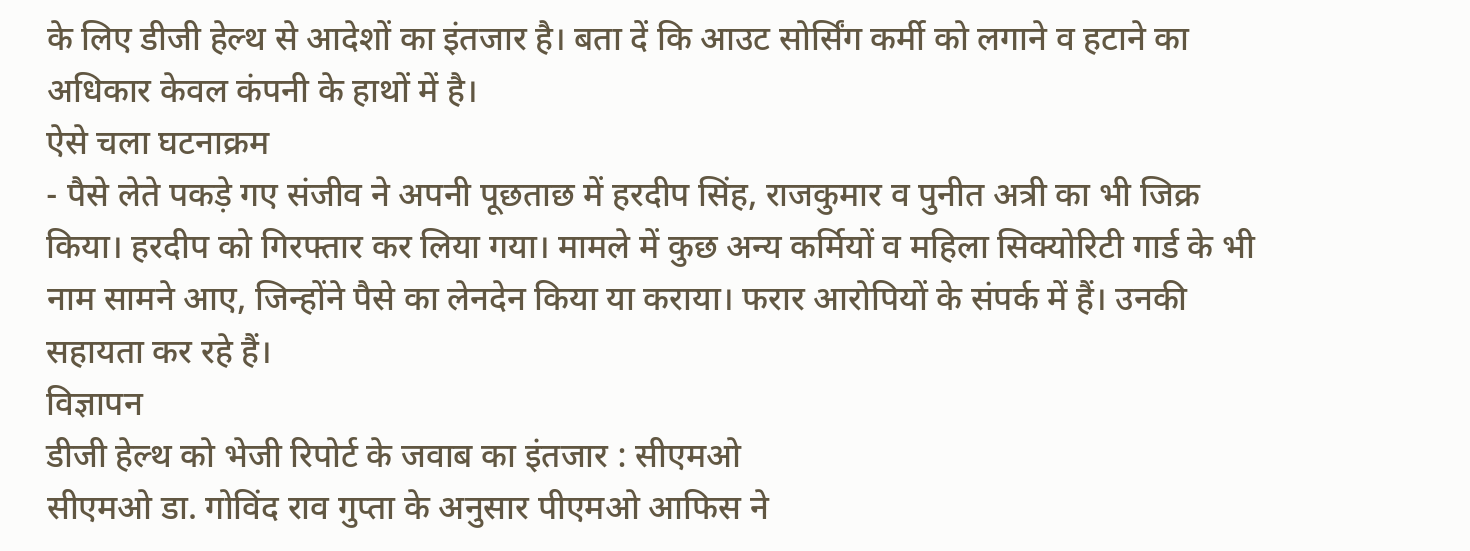के लिए डीजी हेल्थ से आदेशों का इंतजार है। बता दें कि आउट सोर्सिंग कर्मी को लगाने व हटाने का अधिकार केवल कंपनी के हाथों में है।
ऐसे चला घटनाक्रम
- पैसे लेते पकड़े गए संजीव ने अपनी पूछताछ में हरदीप सिंह, राजकुमार व पुनीत अत्री का भी जिक्र किया। हरदीप को गिरफ्तार कर लिया गया। मामले में कुछ अन्य कर्मियों व महिला सिक्योरिटी गार्ड के भी नाम सामने आए, जिन्होंने पैसे का लेनदेन किया या कराया। फरार आरोपियों के संपर्क में हैं। उनकी सहायता कर रहे हैं।
विज्ञापन
डीजी हेल्थ को भेजी रिपोर्ट के जवाब का इंतजार : सीएमओ
सीएमओ डा. गोविंद राव गुप्ता के अनुसार पीएमओ आफिस ने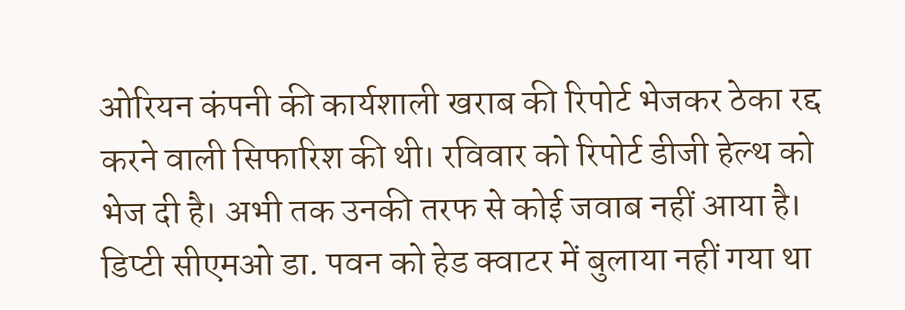ओरियन कंपनी की कार्यशाली खराब की रिपोर्ट भेजकर ठेका रद्द करने वाली सिफारिश की थी। रविवार को रिपोर्ट डीजी हेल्थ को भेज दी है। अभी तक उनकी तरफ से कोई जवाब नहीं आया है। डिप्टी सीएमओ डा. पवन को हेड क्वाटर में बुलाया नहीं गया था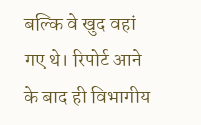बल्कि वे खुद वहां गए थे। रिपोर्ट आने के बाद ही विभागीय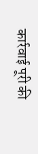कार्रवाई पूरी की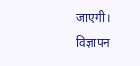जाएगी।
विज्ञापन